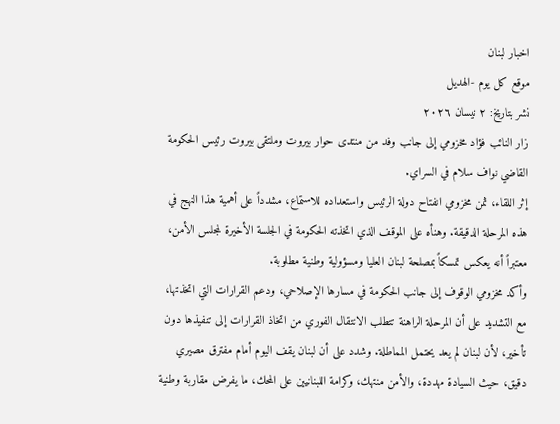اخبار لبنان
موقع كل يوم -الهديل
نشر بتاريخ: ٢ نيسان ٢٠٢٦
زار النائب فؤاد مخزومي إلى جانب وفد من منتدى حوار بيروت وملتقى بيروت رئيس الحكومة القاضي نواف سلام في السراي.
إثر اللقاء، ثمن مخزومي انفتاح دولة الرئيس واستعداده للاستماع، مشدداً على أهمية هذا النهج في هذه المرحلة الدقيقة. وهنأه على الموقف الذي اتخذته الحكومة في الجلسة الأخيرة لمجلس الأمن، معتبراً أنه يعكس تمسكاً بمصلحة لبنان العليا ومسؤولية وطنية مطلوبة.
وأكد مخزومي الوقوف إلى جانب الحكومة في مسارها الإصلاحي، ودعم القرارات التي اتخذتها، مع التشديد على أن المرحلة الراهنة تتطلب الانتقال الفوري من اتخاذ القرارات إلى تنفيذها دون تأخير، لأن لبنان لم يعد يحتمل المماطلة. وشدد على أن لبنان يقف اليوم أمام مفترق مصيري دقيق، حيث السيادة مهددة، والأمن منتهك، وكرامة اللبنانيين على المحك، ما يفرض مقاربة وطنية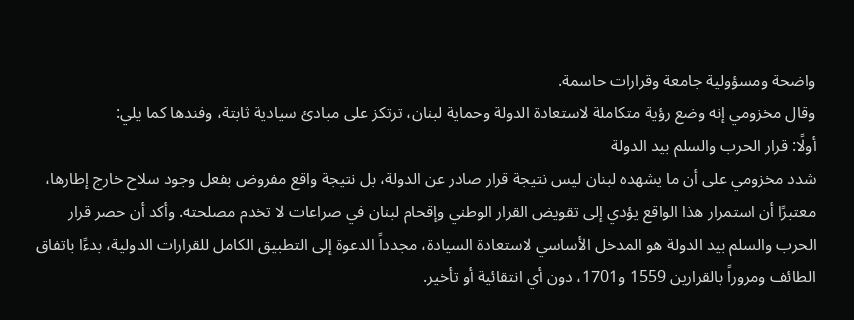واضحة ومسؤولية جامعة وقرارات حاسمة.
وقال مخزومي إنه وضع رؤية متكاملة لاستعادة الدولة وحماية لبنان، ترتكز على مبادئ سيادية ثابتة، وفندها كما يلي:
أولًا: قرار الحرب والسلم بيد الدولة
شدد مخزومي على أن ما يشهده لبنان ليس نتيجة قرار صادر عن الدولة، بل نتيجة واقع مفروض بفعل وجود سلاح خارج إطارها، معتبرًا أن استمرار هذا الواقع يؤدي إلى تقويض القرار الوطني وإقحام لبنان في صراعات لا تخدم مصلحته. وأكد أن حصر قرار الحرب والسلم بيد الدولة هو المدخل الأساسي لاستعادة السيادة، مجدداً الدعوة إلى التطبيق الكامل للقرارات الدولية، بدءًا باتفاق الطائف ومروراً بالقرارين 1559 و1701، دون أي انتقائية أو تأخير.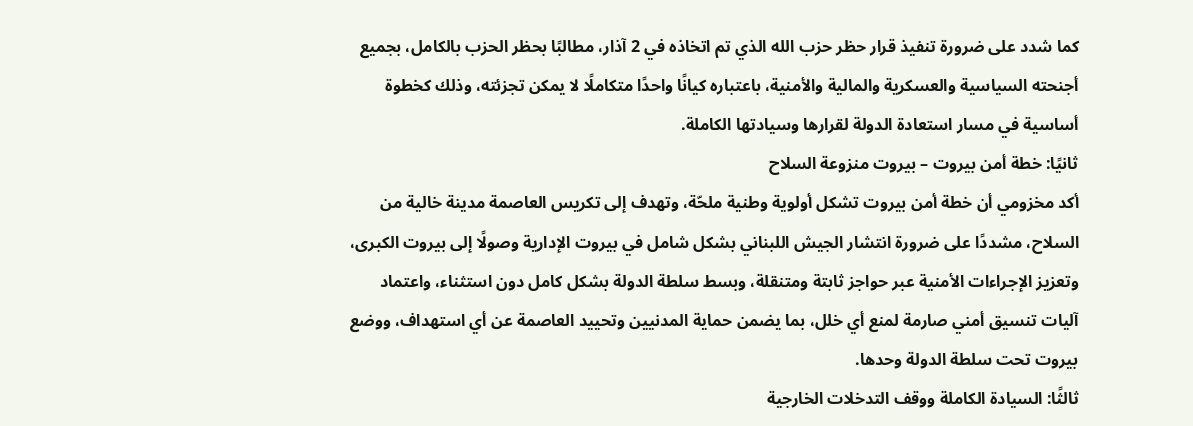كما شدد على ضرورة تنفيذ قرار حظر حزب الله الذي تم اتخاذه في 2 آذار، مطالبًا بحظر الحزب بالكامل، بجميع أجنحته السياسية والعسكرية والمالية والأمنية، باعتباره كيانًا واحدًا متكاملًا لا يمكن تجزئته، وذلك كخطوة أساسية في مسار استعادة الدولة لقرارها وسيادتها الكاملة.
ثانيًا: خطة أمن بيروت – بيروت منزوعة السلاح
أكد مخزومي أن خطة أمن بيروت تشكل أولوية وطنية ملحّة، وتهدف إلى تكريس العاصمة مدينة خالية من السلاح، مشددًا على ضرورة انتشار الجيش اللبناني بشكل شامل في بيروت الإدارية وصولًا إلى بيروت الكبرى، وتعزيز الإجراءات الأمنية عبر حواجز ثابتة ومتنقلة، وبسط سلطة الدولة بشكل كامل دون استثناء، واعتماد آليات تنسيق أمني صارمة لمنع أي خلل، بما يضمن حماية المدنيين وتحييد العاصمة عن أي استهداف، ووضع بيروت تحت سلطة الدولة وحدها.
ثالثًا: السيادة الكاملة ووقف التدخلات الخارجية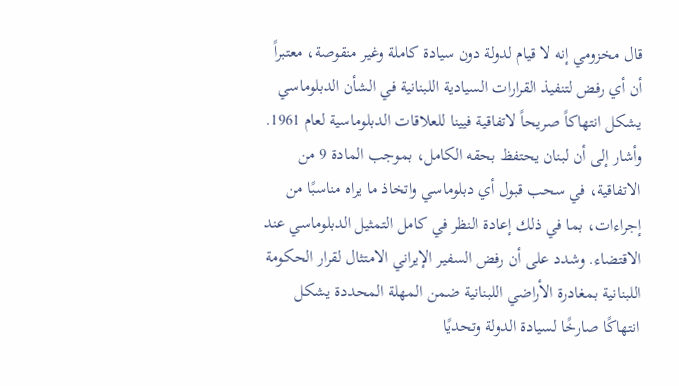قال مخزومي إنه لا قيام لدولة دون سيادة كاملة وغير منقوصة، معتبراً أن أي رفض لتنفيذ القرارات السيادية اللبنانية في الشأن الدبلوماسي يشكل انتهاكاً صريحاً لاتفاقية فيينا للعلاقات الدبلوماسية لعام 1961. وأشار إلى أن لبنان يحتفظ بحقه الكامل، بموجب المادة 9 من الاتفاقية، في سحب قبول أي دبلوماسي واتخاذ ما يراه مناسبًا من إجراءات، بما في ذلك إعادة النظر في كامل التمثيل الدبلوماسي عند الاقتضاء. وشدد على أن رفض السفير الإيراني الامتثال لقرار الحكومة اللبنانية بمغادرة الأراضي اللبنانية ضمن المهلة المحددة يشكل انتهاكًا صارخًا لسيادة الدولة وتحديًا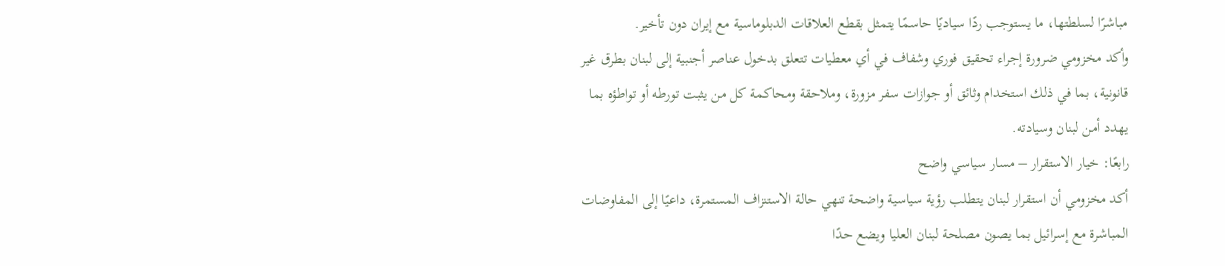مباشرًا لسلطتها، ما يستوجب ردًا سياديًا حاسمًا يتمثل بقطع العلاقات الدبلوماسية مع إيران دون تأخير.
وأكد مخزومي ضرورة إجراء تحقيق فوري وشفاف في أي معطيات تتعلق بدخول عناصر أجنبية إلى لبنان بطرق غير قانونية، بما في ذلك استخدام وثائق أو جوازات سفر مزورة، وملاحقة ومحاكمة كل من يثبت تورطه أو تواطؤه بما يهدد أمن لبنان وسيادته.
رابعًا: خيار الاستقرار – مسار سياسي واضح
أكد مخزومي أن استقرار لبنان يتطلب رؤية سياسية واضحة تنهي حالة الاستنزاف المستمرة، داعيًا إلى المفاوضات المباشرة مع إسرائيل بما يصون مصلحة لبنان العليا ويضع حدًا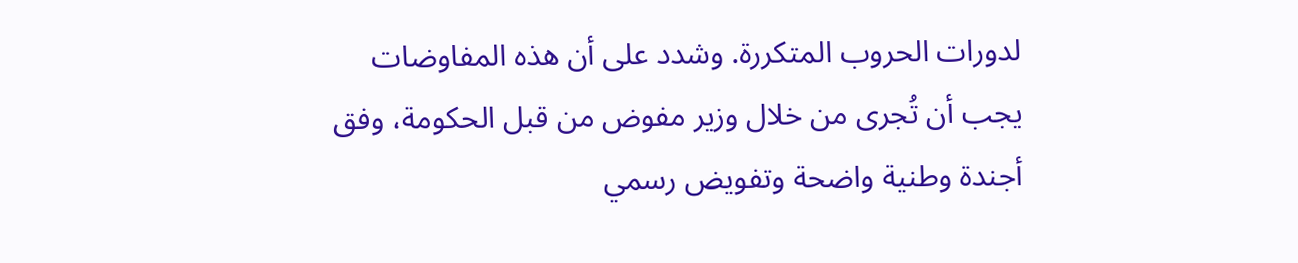لدورات الحروب المتكررة. وشدد على أن هذه المفاوضات يجب أن تُجرى من خلال وزير مفوض من قبل الحكومة، وفق أجندة وطنية واضحة وتفويض رسمي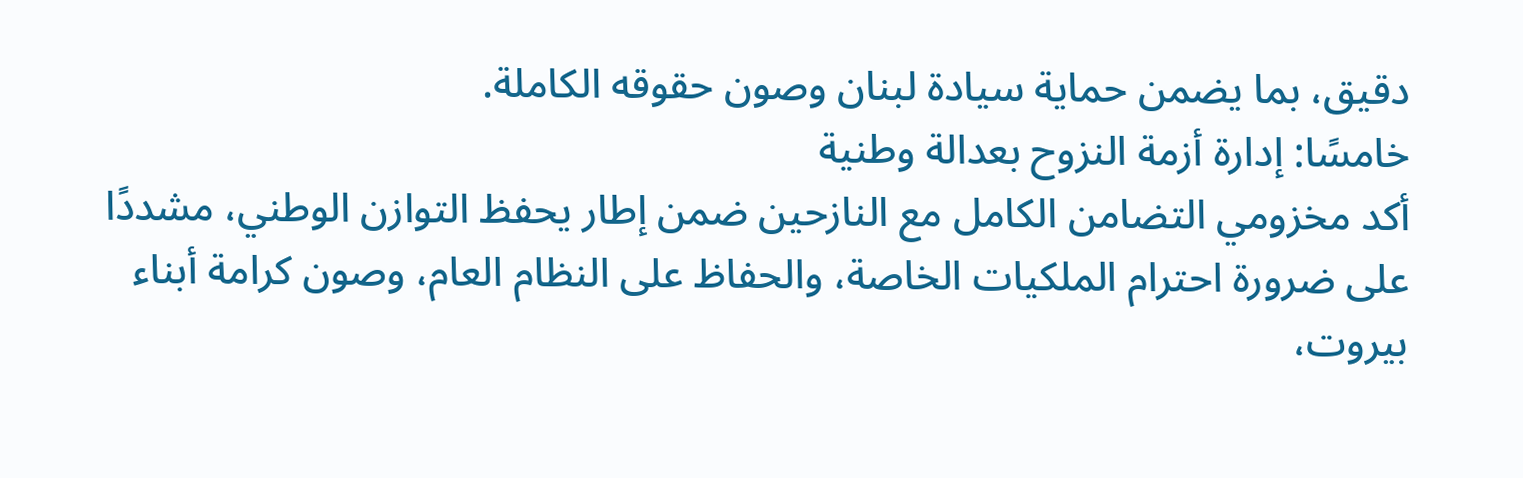دقيق، بما يضمن حماية سيادة لبنان وصون حقوقه الكاملة.
خامسًا: إدارة أزمة النزوح بعدالة وطنية
أكد مخزومي التضامن الكامل مع النازحين ضمن إطار يحفظ التوازن الوطني، مشددًا على ضرورة احترام الملكيات الخاصة، والحفاظ على النظام العام، وصون كرامة أبناء بيروت،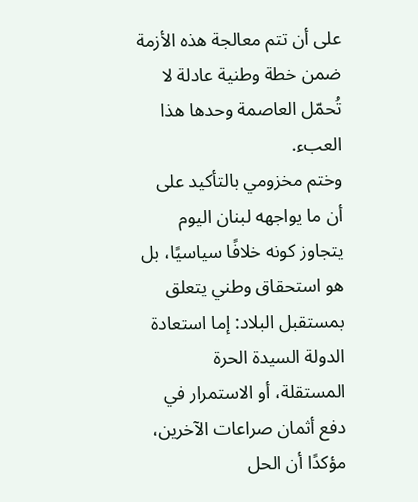على أن تتم معالجة هذه الأزمة ضمن خطة وطنية عادلة لا تُحمّل العاصمة وحدها هذا العبء.
وختم مخزومي بالتأكيد على أن ما يواجهه لبنان اليوم يتجاوز كونه خلافًا سياسيًا، بل هو استحقاق وطني يتعلق بمستقبل البلاد: إما استعادة الدولة السيدة الحرة المستقلة، أو الاستمرار في دفع أثمان صراعات الآخرين، مؤكدًا أن الحل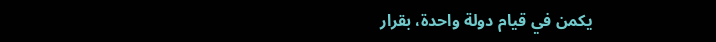يكمن في قيام دولة واحدة، بقرار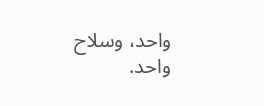واحد، وسلاح واحد.